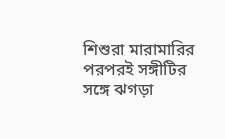শিশুরা মারামারির পরপরই সঙ্গীটির সঙ্গে ঝগড়া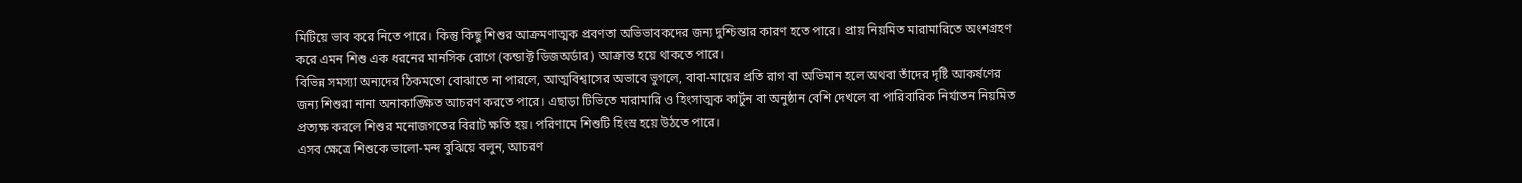মিটিয়ে ভাব করে নিতে পারে। কিন্তু কিছু শিশুর আক্রমণাত্মক প্রবণতা অভিভাবকদের জন্য দুশ্চিন্তার কারণ হতে পারে। প্রায় নিয়মিত মারামারিতে অংশগ্রহণ করে এমন শিশু এক ধরনের মানসিক রোগে (কন্ডাক্ট ডিজঅর্ডার) আক্রান্ত হয়ে থাকতে পারে।
বিভিন্ন সমস্যা অন্যদের ঠিকমতো বোঝাতে না পারলে, আত্মবিশ্বাসের অভাবে ভুগলে, বাবা-মায়ের প্রতি রাগ বা অভিমান হলে অথবা তাঁদের দৃষ্টি আকর্ষণের জন্য শিশুরা নানা অনাকাঙ্ক্ষিত আচরণ করতে পারে। এছাড়া টিভিতে মারামারি ও হিংসাত্মক কার্টুন বা অনুষ্ঠান বেশি দেখলে বা পারিবারিক নির্যাতন নিয়মিত প্রত্যক্ষ করলে শিশুর মনোজগতের বিরাট ক্ষতি হয়। পরিণামে শিশুটি হিংস্র হয়ে উঠতে পারে।
এসব ক্ষেত্রে শিশুকে ভালো-মন্দ বুঝিয়ে বলুন, আচরণ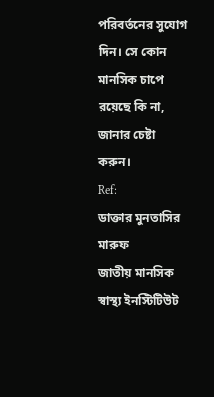পরিবর্তনের সুযোগ দিন। সে কোন মানসিক চাপে রয়েছে কি না, জানার চেষ্টা করুন।
Ref:
ডাক্তার মুনতাসির মারুফ
জাতীয় মানসিক স্বাস্থ্য ইনস্টিটিউট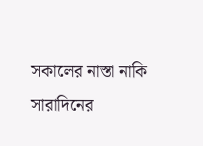সকালের নাস্তা নাকি সারাদিনের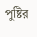পুষ্টির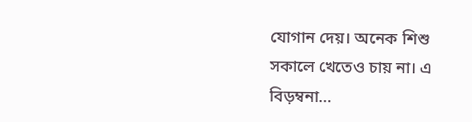যোগান দেয়। অনেক শিশু সকালে খেতেও চায় না। এ বিড়ম্বনা…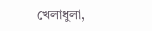খেলাধুলা,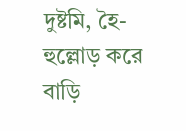দুষ্টমি, হৈ-হুল্লোড় করে বাড়ি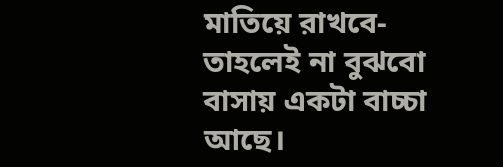মাতিয়ে রাখবে- তাহলেই না বুঝবো বাসায় একটা বাচ্চা আছে।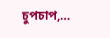চুপচাপ,…